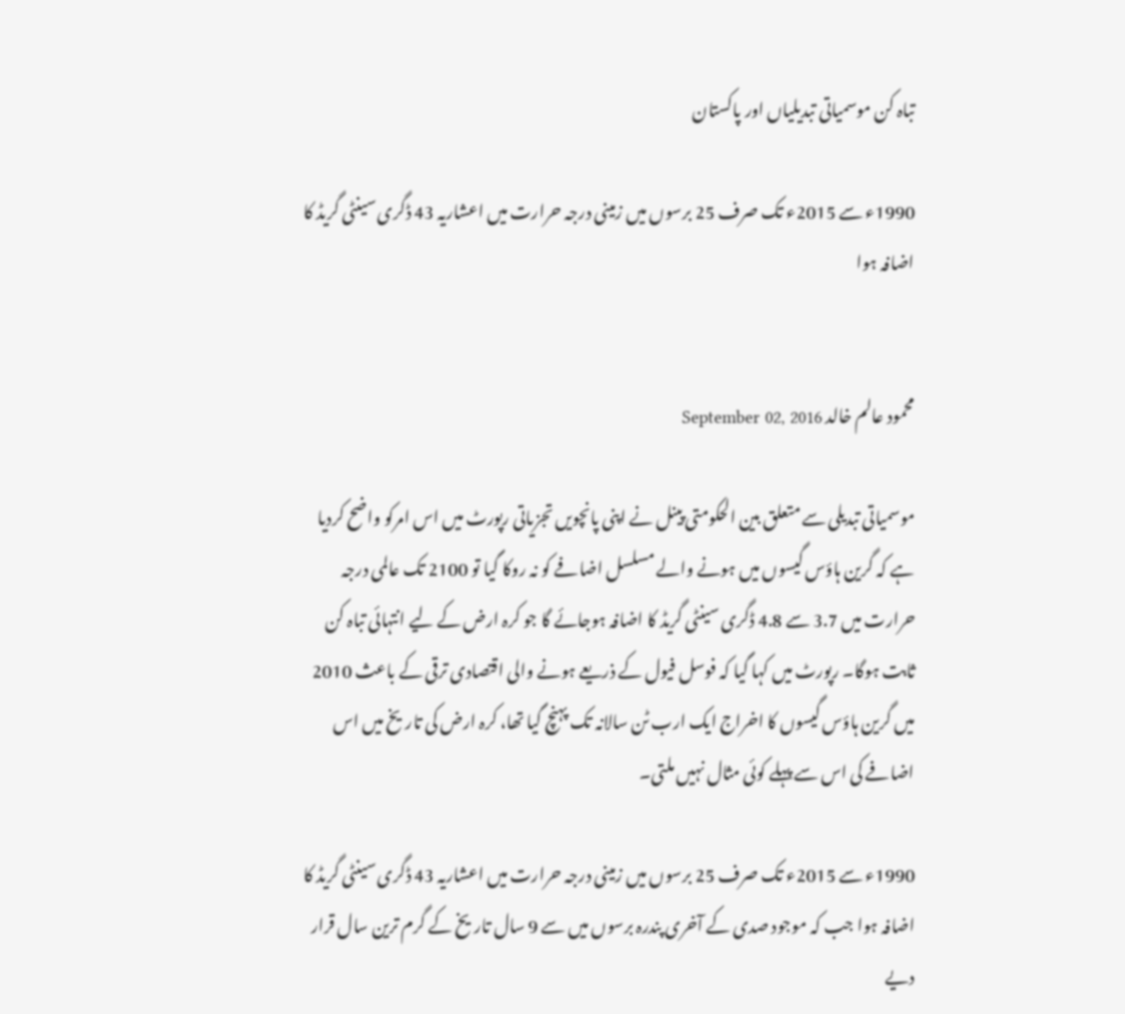تباہ کن موسمیاتی تبدیلیاں اور پاکستان

1990ء سے 2015ء تک صرف 25 برسوں میں زمینی درجہ حرارت میں اعشاریہ 43 ڈگری سینٹی گریڈ کا اضافہ ہوا


محمود عالم خالد September 02, 2016

موسمیاتی تبدیلی سے متعلق بین الحکومتی پینل نے اپنی پانچویں تجزیاتی رپورٹ میں اس امرکو واضح کردیا ہے کہ گرین ہاؤس گیسوں میں ہونے والے مسلسل اضافے کو نہ روکا گیا تو 2100 تک عالمی درجہ حرارت میں 3.7 سے 4.8 ڈگری سینٹی گریڈ کا اضافہ ہوجائے گا جو کرہ ارض کے لیے انتہائی تباہ کن ثابت ہوگا۔ رپورٹ میں کہا گیا کہ فوسل فیول کے ذریعے ہونے والی اقتصادی ترقی کے باعث 2010 میں گرین ہاؤس گیسوں کا اخراج ایک ارب ٹن سالانہ تک پہنچ گیا تھا، کرہ ارض کی تاریخ میں اس اضافے کی اس سے پہلے کوئی مثال نہیں ملتی۔

1990ء سے 2015ء تک صرف 25 برسوں میں زمینی درجہ حرارت میں اعشاریہ 43 ڈگری سینٹی گریڈ کا اضافہ ہوا جب کہ موجود صدی کے آخری پندرہ برسوں میں سے 9 سال تاریخ کے گرم ترین سال قرار دیے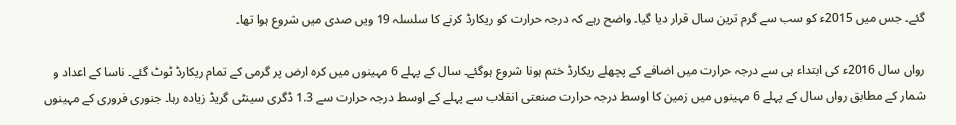گئے۔ جس میں 2015ء کو سب سے گرم ترین سال قرار دیا گیا۔ واضح رہے کہ درجہ حرارت کو ریکارڈ کرنے کا سلسلہ 19 ویں صدی میں شروع ہوا تھا۔

رواں سال 2016ء کی ابتداء ہی سے درجہ حرارت میں اضافے کے پچھلے ریکارڈ ختم ہونا شروع ہوگئے۔ سال کے پہلے 6 مہینوں میں کرہ ارض پر گرمی کے تمام ریکارڈ ٹوٹ گئے۔ ناسا کے اعداد و شمار کے مطابق رواں سال کے پہلے 6 مہینوں میں زمین کا اوسط درجہ حرارت صنعتی انقلاب سے پہلے کے اوسط درجہ حرارت سے 1.3 ڈگری سینٹی گریڈ زیادہ رہا۔ جنوری فروری کے مہینوں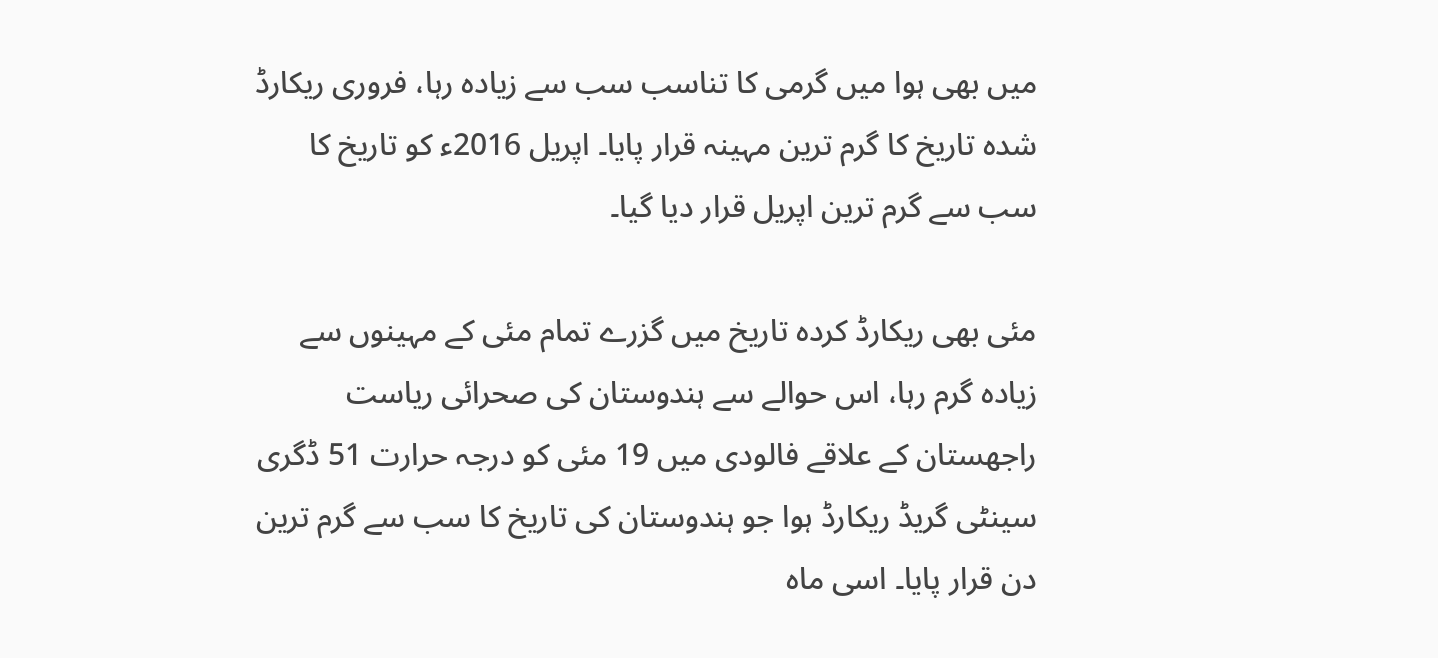میں بھی ہوا میں گرمی کا تناسب سب سے زیادہ رہا، فروری ریکارڈ شدہ تاریخ کا گرم ترین مہینہ قرار پایا۔ اپریل 2016ء کو تاریخ کا سب سے گرم ترین اپریل قرار دیا گیا۔

مئی بھی ریکارڈ کردہ تاریخ میں گزرے تمام مئی کے مہینوں سے زیادہ گرم رہا، اس حوالے سے ہندوستان کی صحرائی ریاست راجھستان کے علاقے فالودی میں 19 مئی کو درجہ حرارت 51 ڈگری سینٹی گریڈ ریکارڈ ہوا جو ہندوستان کی تاریخ کا سب سے گرم ترین دن قرار پایا۔ اسی ماہ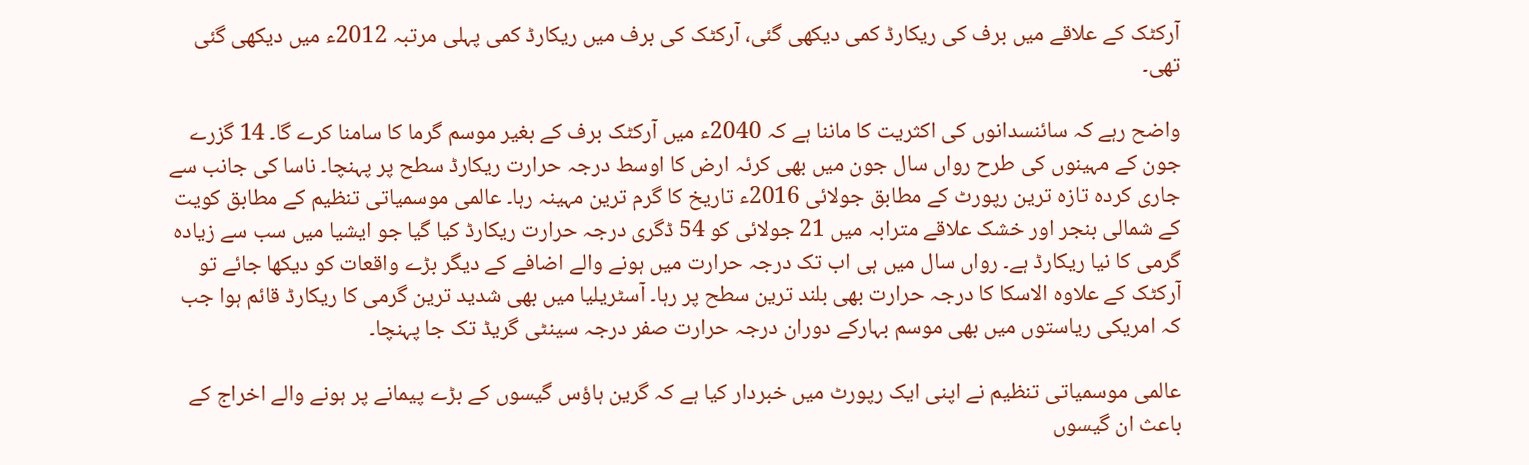آرکٹک کے علاقے میں برف کی ریکارڈ کمی دیکھی گئی، آرکٹک کی برف میں ریکارڈ کمی پہلی مرتبہ 2012ء میں دیکھی گئی تھی۔

واضح رہے کہ سائنسدانوں کی اکثریت کا ماننا ہے کہ 2040ء میں آرکٹک برف کے بغیر موسم گرما کا سامنا کرے گا۔ 14 گزرے جون کے مہینوں کی طرح رواں سال جون میں بھی کرئہ ارض کا اوسط درجہ حرارت ریکارڈ سطح پر پہنچا۔ ناسا کی جانب سے جاری کردہ تازہ ترین رپورٹ کے مطابق جولائی 2016ء تاریخ کا گرم ترین مہینہ رہا۔ عالمی موسمیاتی تنظیم کے مطابق کویت کے شمالی بنجر اور خشک علاقے مترابہ میں 21 جولائی کو 54 ڈگری درجہ حرارت ریکارڈ کیا گیا جو ایشیا میں سب سے زیادہ گرمی کا نیا ریکارڈ ہے۔ رواں سال میں ہی اب تک درجہ حرارت میں ہونے والے اضافے کے دیگر بڑے واقعات کو دیکھا جائے تو آرکٹک کے علاوہ الاسکا کا درجہ حرارت بھی بلند ترین سطح پر رہا۔ آسٹریلیا میں بھی شدید ترین گرمی کا ریکارڈ قائم ہوا جب کہ امریکی ریاستوں میں بھی موسم بہارکے دوران درجہ حرارت صفر درجہ سینٹی گریڈ تک جا پہنچا۔

عالمی موسمیاتی تنظیم نے اپنی ایک رپورٹ میں خبردار کیا ہے کہ گرین ہاؤس گیسوں کے بڑے پیمانے پر ہونے والے اخراج کے باعث ان گیسوں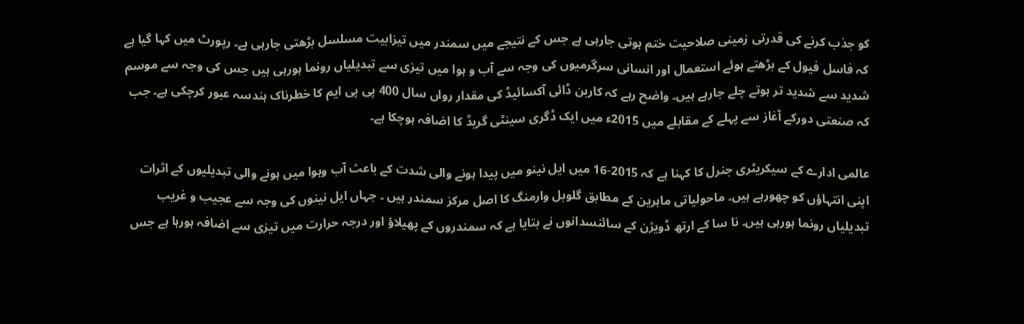کو جذب کرنے کی قدرتی زمینی صلاحیت ختم ہوتی جارہی ہے جس کے نتیجے میں سمندر میں تیزابیت مسلسل بڑھتی جارہی ہے۔ رپورٹ میں کہا گیا ہے کہ فاسل فیول کے بڑھتے ہوئے استعمال اور انسانی سرگرمیوں کی وجہ سے آب و ہوا میں تیزی سے تبدیلیاں رونما ہورہی ہیں جس کی وجہ سے موسم شدید سے شدید تر ہوتے چلے جارہے ہیں۔ واضح رہے کہ کاربن ڈائی آکسائیڈ کی مقدار رواں سال 400 پی پی ایم کا خطرناک ہندسہ عبور کرچکی ہے۔ جب کہ صنعتی دورکے آغاز سے پہلے کے مقابلے میں 2015ء میں ایک ڈگری سینٹی گریڈ کا اضافہ ہوچکا ہے۔

عالمی ادارے کے سیکریٹری جنرل کا کہنا ہے کہ 2015-16 میں ایل نینو میں پیدا ہونے والی شدت کے باعث آب وہوا میں ہونے والی تبدیلیوں کے اثرات اپنی انتہاؤں کو چھورہے ہیں۔ ماحولیاتی ماہرین کے مطابق گلوبل وارمنگ کا اصل مرکز سمندر ہیں ۔ جہاں ایل نینوں کی وجہ سے عجیب و غریب تبدیلیاں رونما ہورہی ہیں۔ نا سا کے ارتھ ڈویژن کے سائنسدانوں نے بتایا ہے کہ سمندروں کے پھیلاؤ اور درجہ حرارت میں تیزی سے اضافہ ہورہا ہے جس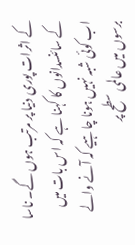کے اثرات پوری دنیا پر مرتب ہوں گے۔ ناسا کے سائنسدانوں کا کہنا ہے کہ اس بات میں اب کوئی شبہ نہیں ہونا چاہیے کہ آنے والے برسوں میں عالمی سطح پر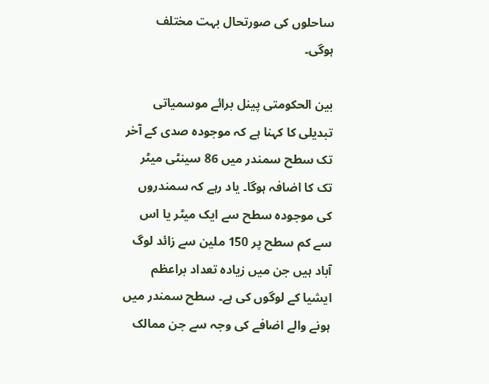ساحلوں کی صورتحال بہت مختلف ہوگی۔

بین الحکومتی پینل برائے موسمیاتی تبدیلی کا کہنا ہے کہ موجودہ صدی کے آخر تک سطح سمندر میں 86 سینٹی میٹر تک کا اضافہ ہوگا۔ یاد رہے کہ سمندروں کی موجودہ سطح سے ایک میٹر یا اس سے کم سطح پر 150 ملین سے زائد لوگ آباد ہیں جن میں زیادہ تعداد براعظم ایشیا کے لوگوں کی ہے۔ سطح سمندر میں ہونے والے اضافے کی وجہ سے جن ممالک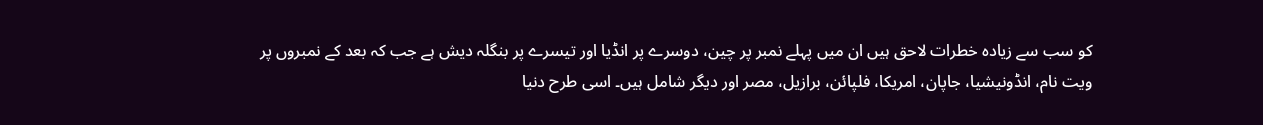کو سب سے زیادہ خطرات لاحق ہیں ان میں پہلے نمبر پر چین، دوسرے پر انڈیا اور تیسرے پر بنگلہ دیش ہے جب کہ بعد کے نمبروں پر ویت نام، انڈونیشیا، جاپان، امریکا، فلپائن، برازیل، مصر اور دیگر شامل ہیں۔ اسی طرح دنیا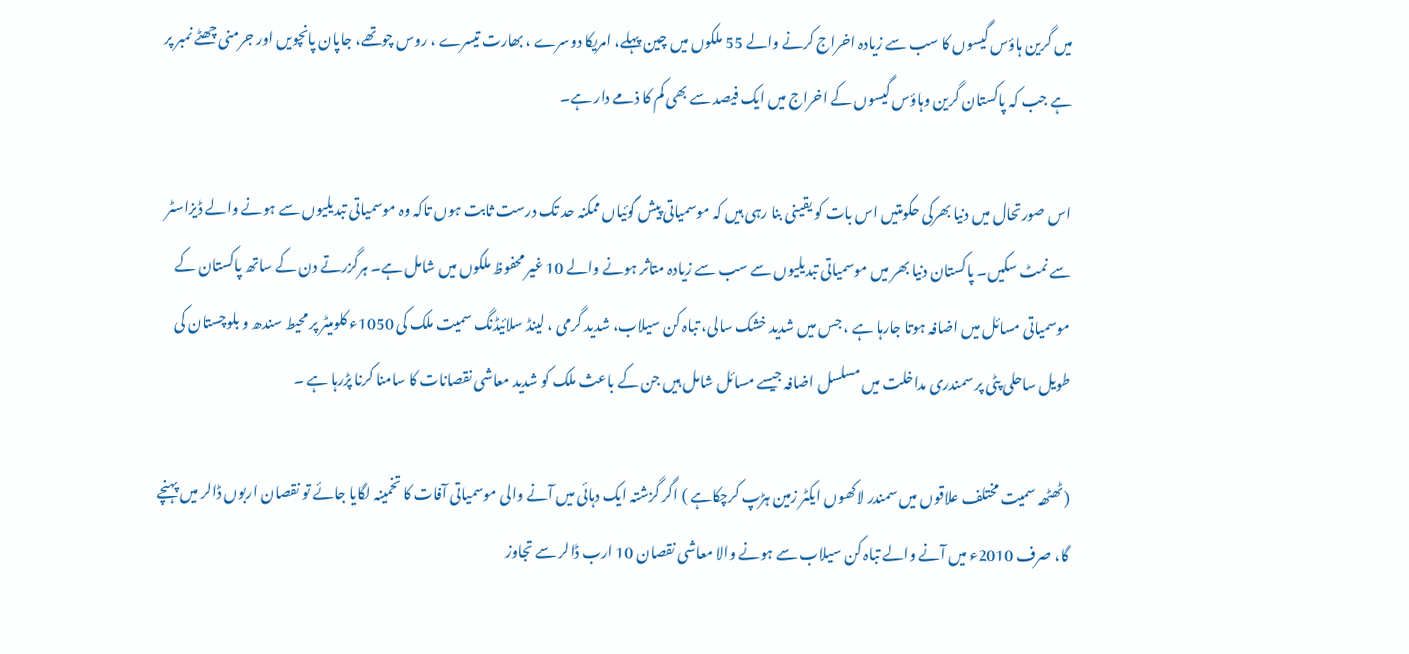میں گرین ہاؤس گیسوں کا سب سے زیادہ اخراج کرنے والے 55 ملکوں میں چین پہلے، امریکا دوسرے ، بھارت تیسرے ، روس چوتھے، جاپان پانچویں اور جرمنی چھٹے نمبر پر ہے جب کہ پاکستان گرین وہاؤس گیسوں کے اخراج میں ایک فیصد سے بھی کم کا ذمے دار ہے۔

اس صورتحال میں دنیا بھرکی حکومتیں اس بات کو یقینی بنا رہی ہیں کہ موسمیاتی پیش گوئیاں ممکنہ حد تک درست ثابت ہوں تاکہ وہ موسمیاتی تبدیلیوں سے ہونے والے ڈیزاسٹر سے نمٹ سکیں۔ پاکستان دنیا بھر میں موسمیاتی تبدیلیوں سے سب سے زیادہ متاثر ہونے والے 10 غیر محفوظ ملکوں میں شامل ہے۔ ہرگزرتے دن کے ساتھ پاکستان کے موسمیاتی مسائل میں اضافہ ہوتا جارہا ہے ، جس میں شدید خشک سالی، تباہ کن سیلاب، شدید گرمی ، لینڈ سلائیڈنگ سمیت ملک کی 1050ء کلومیٹر پر محیط سندھ و بلوچستان کی طویل ساحلی پٹی پر سمندری مداخلت میں مسلسل اضافہ جیسے مسائل شامل ہیں جن کے باعث ملک کو شدید معاشی نقصانات کا سامنا کرنا پڑرہا ہے ۔

(ٹھٹھہ سمیت مختلف علاقوں میں سمندر لاکھوں ایکٹر زمین ہڑپ کرچکاہے ) اگر گزشتہ ایک دہائی میں آنے والی موسمیاتی آفات کا تخمینہ لگایا جائے تو نقصان اربوں ڈالر میں پہنچے گا، صرف 2010ء میں آنے والے تباہ کن سیلاب سے ہونے والا معاشی نقصان 10 ارب ڈالر سے تجاوز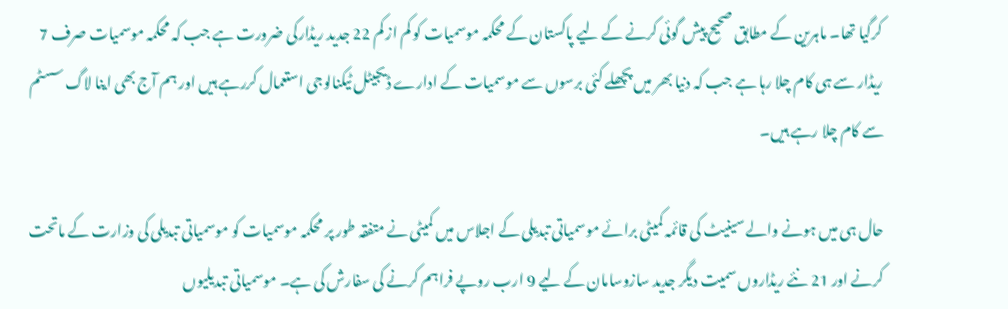کرگیا تھا۔ ماہرین کے مطابق صحیح پیش گوئی کرنے کے لیے پاکستان کے محکمہ موسمیات کو کم از کم 22 جدید ریڈارکی ضرورت ہے جب کہ محکمہ موسمیات صرف 7 ریڈار سے ہی کام چلا رہا ہے جب کہ دنیا بھر میں پچھلے کئی برسوں سے موسمیات کے ادارے ڈیجیٹل ٹیکنالوجی استعمال کررہے ہیں اور ہم آج بھی اینا لاگ سسٹم سے کام چلا رہے ہیں۔

حال ہی میں ہونے والے سینیٹ کی قائمہ کمیٹی برائے موسمیاتی تبدیلی کے اجلاس میں کمیٹی نے متفقہ طور پر محکمہ موسمیات کو موسمیاتی تبدیلی کی وزارت کے ماتحت کرنے اور 21 نئے ریڈاروں سمیت دیگر جدید سازوسامان کے لیے 9 ارب روپے فراہم کرنے کی سفارش کی ہے۔ موسمیاتی تبدیلیوں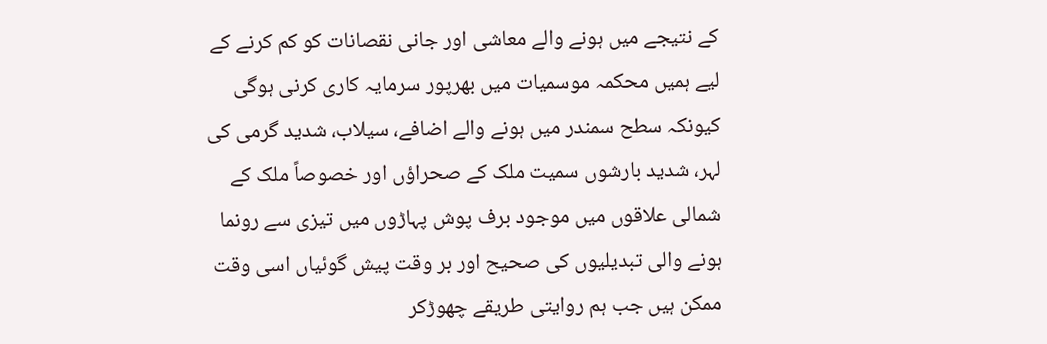کے نتیجے میں ہونے والے معاشی اور جانی نقصانات کو کم کرنے کے لیے ہمیں محکمہ موسمیات میں بھرپور سرمایہ کاری کرنی ہوگی کیونکہ سطح سمندر میں ہونے والے اضافے، سیلاب، شدید گرمی کی لہر، شدید بارشوں سمیت ملک کے صحراؤں اور خصوصاً ملک کے شمالی علاقوں میں موجود برف پوش پہاڑوں میں تیزی سے رونما ہونے والی تبدیلیوں کی صحیح اور بر وقت پیش گوئیاں اسی وقت ممکن ہیں جب ہم روایتی طریقے چھوڑکر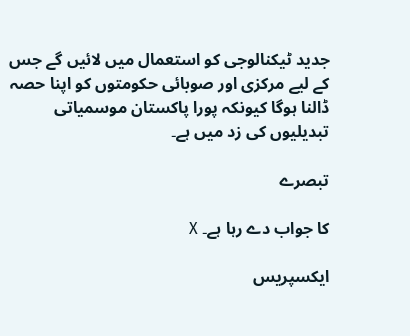جدید ٹیکنالوجی کو استعمال میں لائیں گے جس کے لیے مرکزی اور صوبائی حکومتوں کو اپنا حصہ ڈالنا ہوگا کیونکہ پورا پاکستان موسمیاتی تبدیلیوں کی زد میں ہے۔

تبصرے

کا جواب دے رہا ہے۔ X

ایکسپریس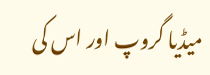میڈیا گروپ اور اس کی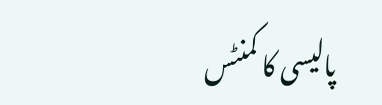پالیسی کا کمنٹس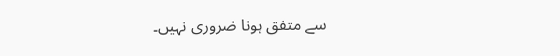سے متفق ہونا ضروری نہیں۔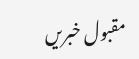مقبول خبریں